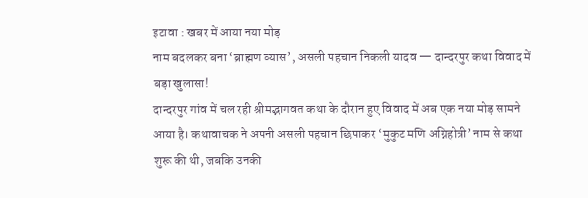इटावा : खबर में आया नया मोड़
नाम बदलकर बना ‘ब्राह्मण व्यास’, असली पहचान निकली यादव — दान्दरपुर कथा विवाद में बड़ा खुलासा!
दान्दरपुर गांव में चल रही श्रीमद्भागवत कथा के दौरान हुए विवाद में अब एक नया मोड़ सामने आया है। कथावाचक ने अपनी असली पहचान छिपाकर ‘मुकुट मणि अग्निहोत्री’ नाम से कथा शुरू की थी, जबकि उनकी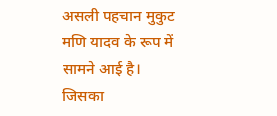असली पहचान मुकुट मणि यादव के रूप में सामने आई है।
जिसका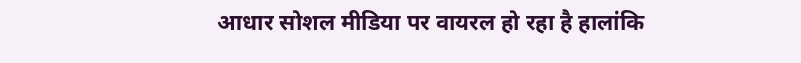आधार सोशल मीडिया पर वायरल हो रहा है हालांकि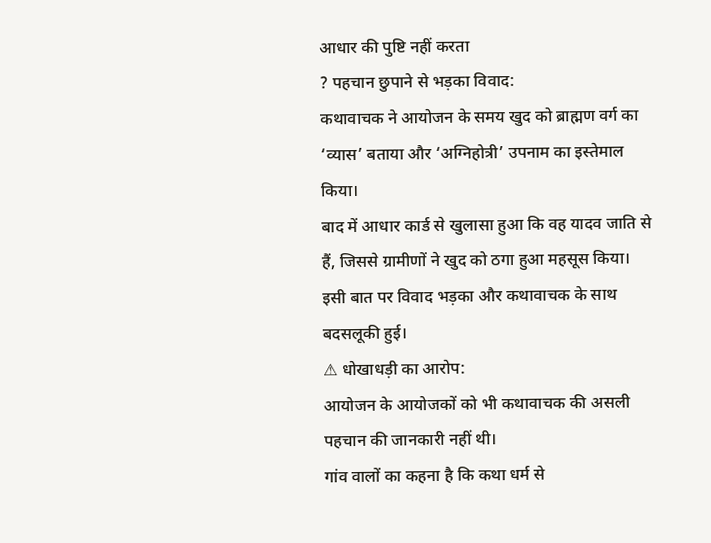आधार की पुष्टि नहीं करता
? पहचान छुपाने से भड़का विवाद:
कथावाचक ने आयोजन के समय खुद को ब्राह्मण वर्ग का ‘व्यास’ बताया और ‘अग्निहोत्री’ उपनाम का इस्तेमाल किया।
बाद में आधार कार्ड से खुलासा हुआ कि वह यादव जाति से हैं, जिससे ग्रामीणों ने खुद को ठगा हुआ महसूस किया।
इसी बात पर विवाद भड़का और कथावाचक के साथ बदसलूकी हुई।
⚠ धोखाधड़ी का आरोप:
आयोजन के आयोजकों को भी कथावाचक की असली पहचान की जानकारी नहीं थी।
गांव वालों का कहना है कि कथा धर्म से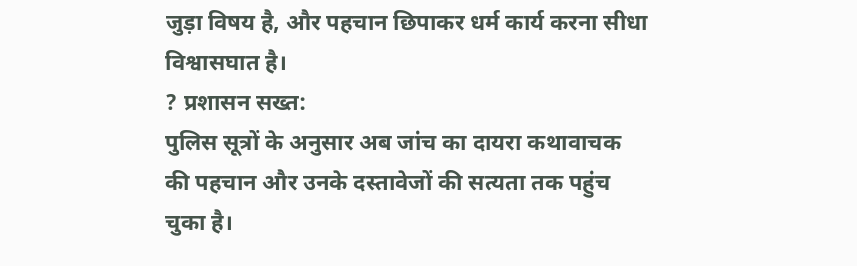जुड़ा विषय है, और पहचान छिपाकर धर्म कार्य करना सीधा विश्वासघात है।
? प्रशासन सख्त:
पुलिस सूत्रों के अनुसार अब जांच का दायरा कथावाचक की पहचान और उनके दस्तावेजों की सत्यता तक पहुंच चुका है।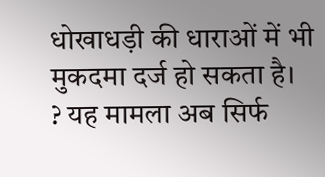धोखाधड़ी की धाराओं में भी मुकदमा दर्ज हो सकता है।
? यह मामला अब सिर्फ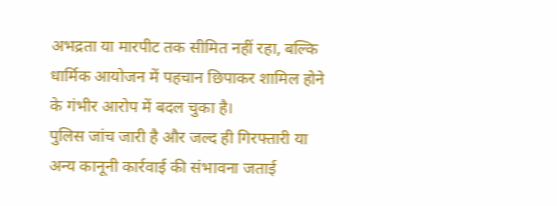अभद्रता या मारपीट तक सीमित नहीं रहा, बल्कि धार्मिक आयोजन में पहचान छिपाकर शामिल होने के गंभीर आरोप में बदल चुका है।
पुलिस जांच जारी है और जल्द ही गिरफ्तारी या अन्य कानूनी कार्रवाई की संभावना जताई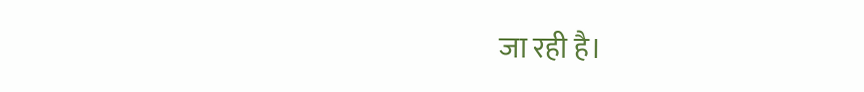जा रही है।